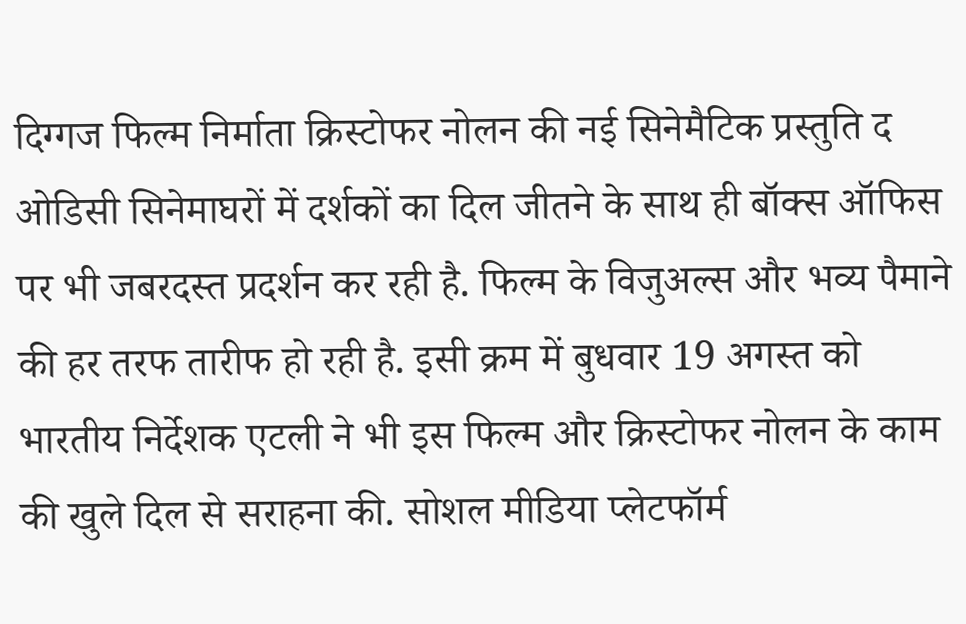दिग्गज फिल्म निर्माता क्रिस्टोफर नोलन की नई सिनेमैटिक प्रस्तुति द ओडिसी सिनेमाघरों में दर्शकों का दिल जीतने के साथ ही बॉक्स ऑफिस पर भी जबरदस्त प्रदर्शन कर रही है. फिल्म के विजुअल्स और भव्य पैमाने की हर तरफ तारीफ हो रही है. इसी क्रम में बुधवार 19 अगस्त को भारतीय निर्देशक एटली ने भी इस फिल्म और क्रिस्टोफर नोलन के काम की खुले दिल से सराहना की. सोशल मीडिया प्लेटफॉर्म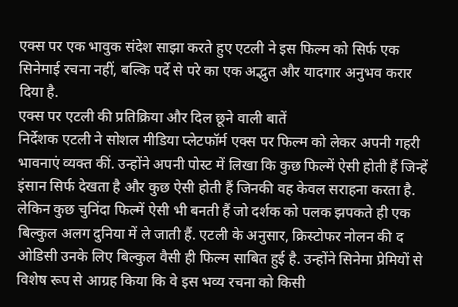एक्स पर एक भावुक संदेश साझा करते हुए एटली ने इस फिल्म को सिर्फ एक सिनेमाई रचना नहीं, बल्कि पर्दे से परे का एक अद्भुत और यादगार अनुभव करार दिया है.
एक्स पर एटली की प्रतिक्रिया और दिल छूने वाली बातें
निर्देशक एटली ने सोशल मीडिया प्लेटफॉर्म एक्स पर फिल्म को लेकर अपनी गहरी भावनाएं व्यक्त कीं. उन्होंने अपनी पोस्ट में लिखा कि कुछ फिल्में ऐसी होती हैं जिन्हें इंसान सिर्फ देखता है और कुछ ऐसी होती हैं जिनकी वह केवल सराहना करता है. लेकिन कुछ चुनिंदा फिल्में ऐसी भी बनती हैं जो दर्शक को पलक झपकते ही एक बिल्कुल अलग दुनिया में ले जाती हैं. एटली के अनुसार, क्रिस्टोफर नोलन की द ओडिसी उनके लिए बिल्कुल वैसी ही फिल्म साबित हुई है. उन्होंने सिनेमा प्रेमियों से विशेष रूप से आग्रह किया कि वे इस भव्य रचना को किसी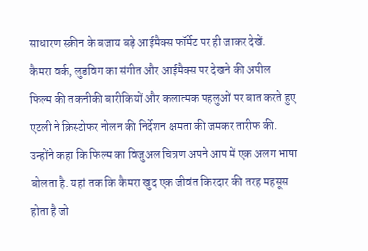साधारण स्क्रीन के बजाय बड़े आईमैक्स फॉर्मेट पर ही जाकर देखें.
कैमरा वर्क, लुडविग का संगीत और आईमैक्स पर देखने की अपील
फिल्म की तकनीकी बारीकियों और कलात्मक पहलुओं पर बात करते हुए एटली ने क्रिस्टोफर नोलन की निर्देशन क्षमता की जमकर तारीफ की. उन्होंने कहा कि फिल्म का विजुअल चित्रण अपने आप में एक अलग भाषा बोलता है. यहां तक कि कैमरा खुद एक जीवंत किरदार की तरह महसूस होता है जो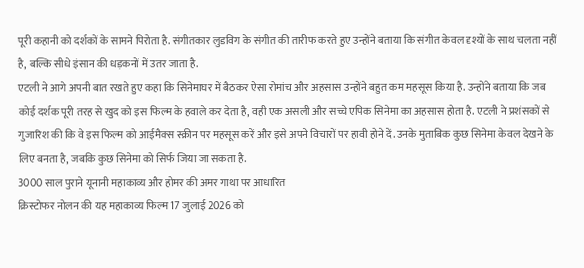पूरी कहानी को दर्शकों के सामने पिरोता है. संगीतकार लुडविग के संगीत की तारीफ करते हुए उन्होंने बताया कि संगीत केवल दृश्यों के साथ चलता नहीं है, बल्कि सीधे इंसान की धड़कनों में उतर जाता है.
एटली ने आगे अपनी बात रखते हुए कहा कि सिनेमाघर में बैठकर ऐसा रोमांच और अहसास उन्होंने बहुत कम महसूस किया है. उन्होंने बताया कि जब कोई दर्शक पूरी तरह से खुद को इस फिल्म के हवाले कर देता है, वही एक असली और सच्चे एपिक सिनेमा का अहसास होता है. एटली ने प्रशंसकों से गुजारिश की कि वे इस फिल्म को आईमैक्स स्क्रीन पर महसूस करें और इसे अपने विचारों पर हावी होने दें. उनके मुताबिक कुछ सिनेमा केवल देखने के लिए बनता है, जबकि कुछ सिनेमा को सिर्फ जिया जा सकता है.
3000 साल पुराने यूनानी महाकाव्य और होमर की अमर गाथा पर आधारित
क्रिस्टोफर नोलन की यह महाकाव्य फिल्म 17 जुलाई 2026 को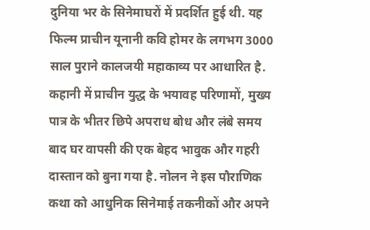दुनिया भर के सिनेमाघरों में प्रदर्शित हुई थी. यह फिल्म प्राचीन यूनानी कवि होमर के लगभग 3000 साल पुराने कालजयी महाकाव्य पर आधारित है. कहानी में प्राचीन युद्ध के भयावह परिणामों, मुख्य पात्र के भीतर छिपे अपराध बोध और लंबे समय बाद घर वापसी की एक बेहद भावुक और गहरी दास्तान को बुना गया है. नोलन ने इस पौराणिक कथा को आधुनिक सिनेमाई तकनीकों और अपने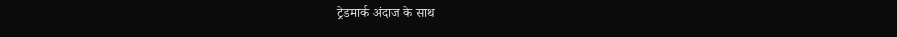ट्रेडमार्क अंदाज के साथ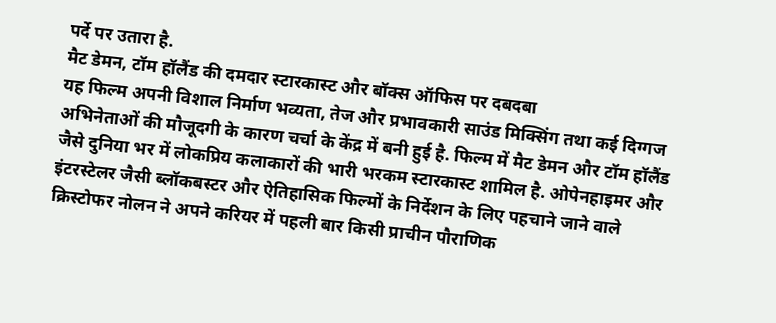पर्दे पर उतारा है.
मैट डेमन, टॉम हॉलैंड की दमदार स्टारकास्ट और बॉक्स ऑफिस पर दबदबा
यह फिल्म अपनी विशाल निर्माण भव्यता, तेज और प्रभावकारी साउंड मिक्सिंग तथा कई दिग्गज अभिनेताओं की मौजूदगी के कारण चर्चा के केंद्र में बनी हुई है. फिल्म में मैट डेमन और टॉम हॉलैंड जैसे दुनिया भर में लोकप्रिय कलाकारों की भारी भरकम स्टारकास्ट शामिल है. ओपेनहाइमर और इंटरस्टेलर जैसी ब्लॉकबस्टर और ऐतिहासिक फिल्मों के निर्देशन के लिए पहचाने जाने वाले क्रिस्टोफर नोलन ने अपने करियर में पहली बार किसी प्राचीन पौराणिक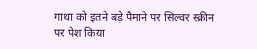गाथा को इतने बड़े पैमाने पर सिल्वर स्क्रीन पर पेश किया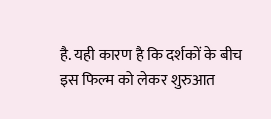है. यही कारण है कि दर्शकों के बीच इस फिल्म को लेकर शुरुआत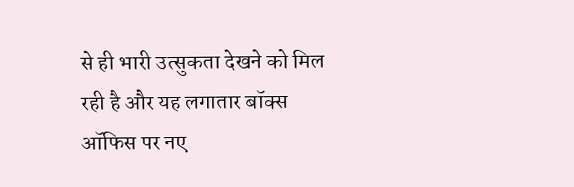से ही भारी उत्सुकता देखने को मिल रही है और यह लगातार बॉक्स ऑफिस पर नए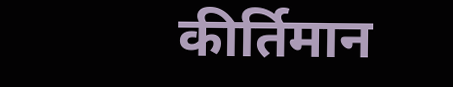कीर्तिमान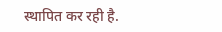स्थापित कर रही है.